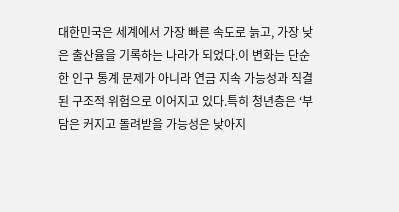대한민국은 세계에서 가장 빠른 속도로 늙고, 가장 낮은 출산율을 기록하는 나라가 되었다.이 변화는 단순한 인구 통계 문제가 아니라 연금 지속 가능성과 직결된 구조적 위험으로 이어지고 있다.특히 청년층은 ‘부담은 커지고 돌려받을 가능성은 낮아지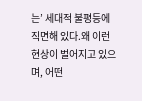는’ 세대적 불평등에 직면해 있다.왜 이런 현상이 벌어지고 있으며, 어떤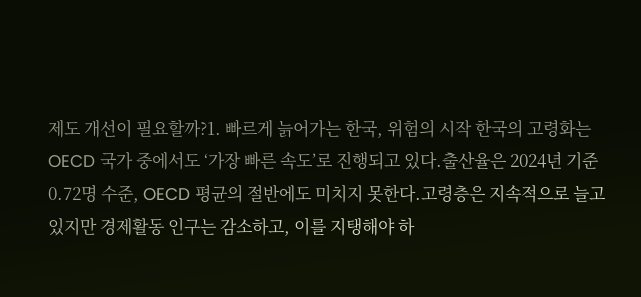제도 개선이 필요할까?1. 빠르게 늙어가는 한국, 위험의 시작 한국의 고령화는 OECD 국가 중에서도 ‘가장 빠른 속도’로 진행되고 있다.출산율은 2024년 기준 0.72명 수준, OECD 평균의 절반에도 미치지 못한다.고령층은 지속적으로 늘고 있지만 경제활동 인구는 감소하고, 이를 지탱해야 하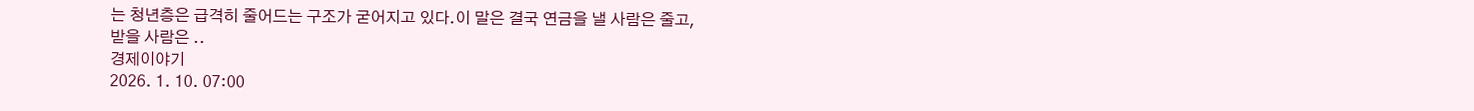는 청년층은 급격히 줄어드는 구조가 굳어지고 있다.이 말은 결국 연금을 낼 사람은 줄고, 받을 사람은 ..
경제이야기
2026. 1. 10. 07:00